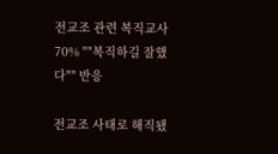전교조 관련 복직교사 70% ""복직하길 잘했다"" 반응

전교조 사태로 해직됐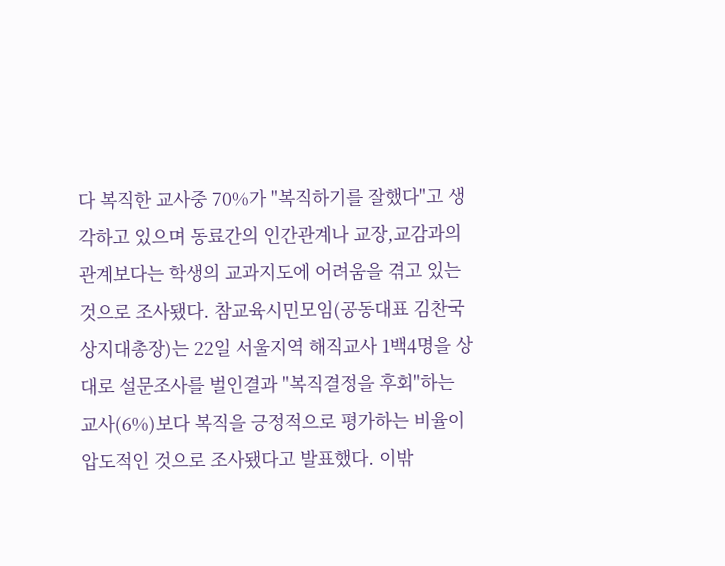다 복직한 교사중 70%가 "복직하기를 잘했다"고 생각하고 있으며 동료간의 인간관계나 교장,교감과의 관계보다는 학생의 교과지도에 어려움을 겪고 있는것으로 조사됐다. 참교육시민모임(공동대표 김찬국상지대총장)는 22일 서울지역 해직교사 1백4명을 상대로 설문조사를 벌인결과 "복직결정을 후회"하는 교사(6%)보다 복직을 긍정적으로 평가하는 비율이 압도적인 것으로 조사됐다고 발표했다. 이밖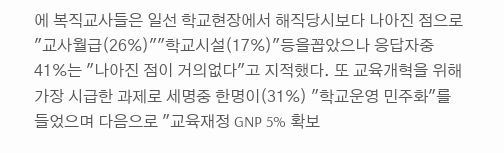에 복직교사들은 일선 학교현장에서 해직당시보다 나아진 점으로 "교사월급(26%)""학교시설(17%)"등을꼽았으나 응답자중 41%는 "나아진 점이 거의없다"고 지적했다. 또 교육개혁을 위해 가장 시급한 과제로 세명중 한명이(31%) "학교운영 민주화"를 들었으며 다음으로 "교육재정 GNP 5% 확보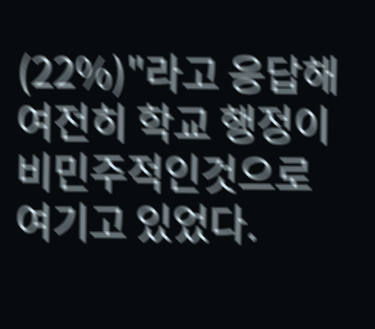(22%)"라고 응답해 여전히 학교 행정이 비민주적인것으로 여기고 있었다.